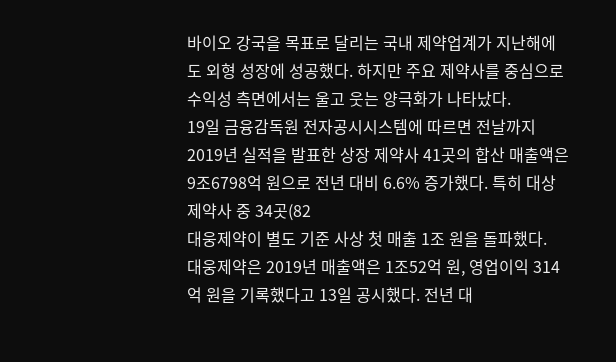바이오 강국을 목표로 달리는 국내 제약업계가 지난해에도 외형 성장에 성공했다. 하지만 주요 제약사를 중심으로 수익성 측면에서는 울고 웃는 양극화가 나타났다.
19일 금융감독원 전자공시시스템에 따르면 전날까지 2019년 실적을 발표한 상장 제약사 41곳의 합산 매출액은 9조6798억 원으로 전년 대비 6.6% 증가했다. 특히 대상 제약사 중 34곳(82
대웅제약이 별도 기준 사상 첫 매출 1조 원을 돌파했다.
대웅제약은 2019년 매출액은 1조52억 원, 영업이익 314억 원을 기록했다고 13일 공시했다. 전년 대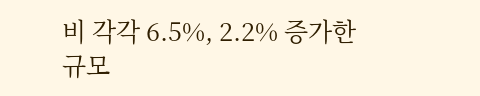비 각각 6.5%, 2.2% 증가한 규모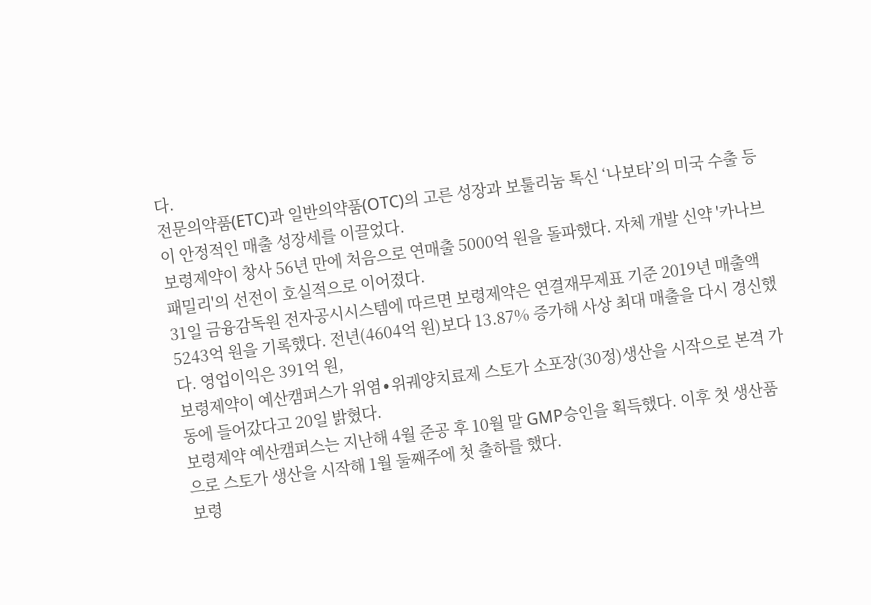다.
전문의약품(ETC)과 일반의약품(OTC)의 고른 성장과 보툴리눔 톡신 ‘나보타’의 미국 수출 등이 안정적인 매출 성장세를 이끌었다.
보령제약이 창사 56년 만에 처음으로 연매출 5000억 원을 돌파했다. 자체 개발 신약 '카나브패밀리'의 선전이 호실적으로 이어졌다.
31일 금융감독원 전자공시시스템에 따르면 보령제약은 연결재무제표 기준 2019년 매출액 5243억 원을 기록했다. 전년(4604억 원)보다 13.87% 증가해 사상 최대 매출을 다시 경신했다. 영업이익은 391억 원,
보령제약이 예산캠퍼스가 위염∙위궤양치료제 스토가 소포장(30정)생산을 시작으로 본격 가동에 들어갔다고 20일 밝혔다.
보령제약 예산캠퍼스는 지난해 4월 준공 후 10월 말 GMP승인을 획득했다. 이후 첫 생산품으로 스토가 생산을 시작해 1월 둘째주에 첫 출하를 했다.
보령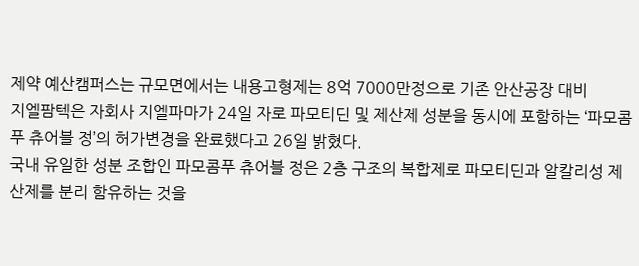제약 예산캠퍼스는 규모면에서는 내용고형제는 8억 7000만정으로 기존 안산공장 대비
지엘팜텍은 자회사 지엘파마가 24일 자로 파모티딘 및 제산제 성분을 동시에 포함하는 ‘파모콤푸 츄어블 정’의 허가변경을 완료했다고 26일 밝혔다.
국내 유일한 성분 조합인 파모콤푸 츄어블 정은 2층 구조의 복합제로 파모티딘과 알칼리성 제산제를 분리 함유하는 것을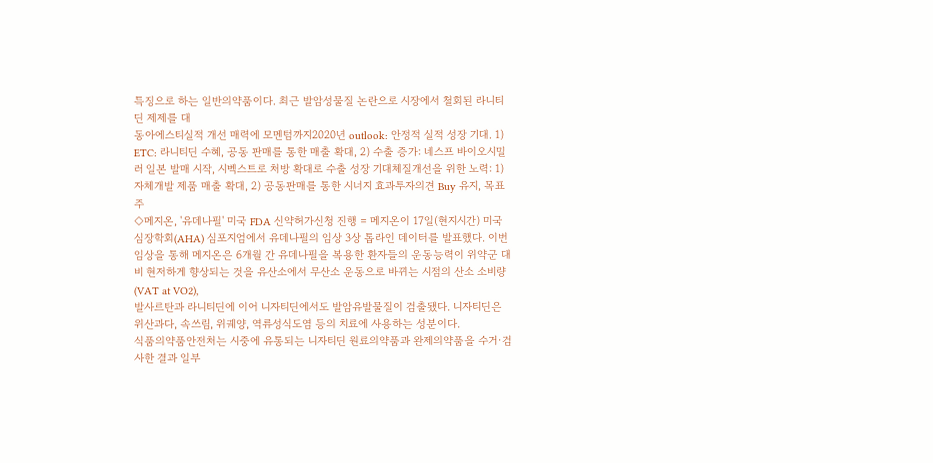특징으로 하는 일반의약품이다. 최근 발암성물질 논란으로 시장에서 철회된 라니티딘 제제를 대
동아에스티실적 개선 매력에 모멘텀까지2020년 outlook: 안정적 실적 성장 기대. 1) ETC: 라니티딘 수혜, 공동 판매를 통한 매출 확대, 2) 수출 증가: 네스프 바이오시밀러 일본 발매 시작, 시벡스트로 처방 확대로 수출 성장 기대체질개선을 위한 노력: 1) 자체개발 제품 매출 확대, 2) 공동판매를 통한 시너지 효과투자의견 Buy 유지, 목표주
◇메지온, '유데나필' 미국 FDA 신약허가신청 진행 = 메지온이 17일(현지시간) 미국심장학회(AHA) 심포지엄에서 유데나필의 임상 3상 톱라인 데이터를 발표했다. 이번 임상을 통해 메지온은 6개월 간 유데나필을 복용한 환자들의 운동능력이 위약군 대비 현저하게 향상되는 것을 유산소에서 무산소 운동으로 바뀌는 시점의 산소 소비량(VAT at VO2),
발사르탄과 라니티딘에 이어 니자티딘에서도 발암유발물질이 검출됐다. 니자티딘은 위산과다, 속쓰림, 위궤양, 역류성식도염 등의 치료에 사용하는 성분이다.
식품의약품안전처는 시중에 유통되는 니자티딘 원료의약품과 완제의약품을 수거·검사한 결과 일부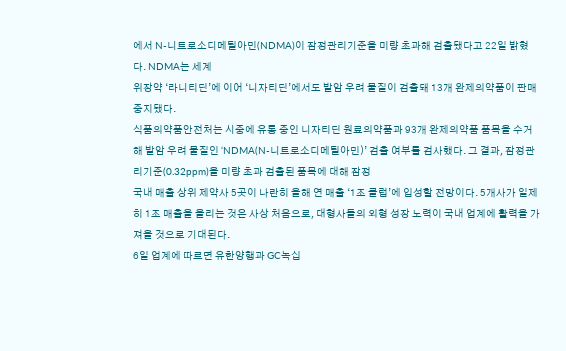에서 N-니트로소디메틸아민(NDMA)이 잠정관리기준을 미량 초과해 검출됐다고 22일 밝혔다. NDMA는 세계
위장약 ‘라니티딘’에 이어 ‘니자티딘’에서도 발암 우려 물질이 검출돼 13개 완제의약품이 판매 중지됐다.
식품의약품안전처는 시중에 유통 중인 니자티딘 원료의약품과 93개 완제의약품 품목을 수거해 발암 우려 물질인 ‘NDMA(N-니트로소디메틸아민)’ 검출 여부를 검사했다. 그 결과, 잠정관리기준(0.32ppm)을 미량 초과 검출된 품목에 대해 잠정
국내 매출 상위 제약사 5곳이 나란히 올해 연 매출 ‘1조 클럽’에 입성할 전망이다. 5개사가 일제히 1조 매출을 올리는 것은 사상 처음으로, 대형사들의 외형 성장 노력이 국내 업계에 활력을 가져올 것으로 기대된다.
6일 업계에 따르면 유한양행과 GC녹십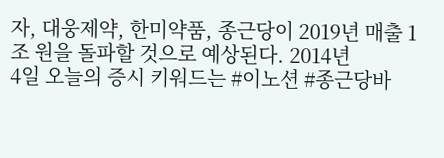자, 대웅제약, 한미약품, 종근당이 2019년 매출 1조 원을 돌파할 것으로 예상된다. 2014년
4일 오늘의 증시 키워드는 #이노션 #종근당바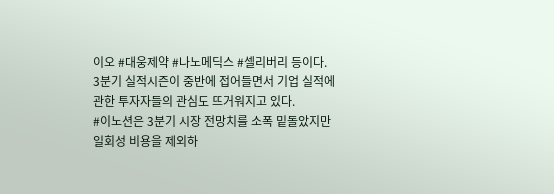이오 #대웅제약 #나노메딕스 #셀리버리 등이다.
3분기 실적시즌이 중반에 접어들면서 기업 실적에 관한 투자자들의 관심도 뜨거워지고 있다.
#이노션은 3분기 시장 전망치를 소폭 밑돌았지만 일회성 비용을 제외하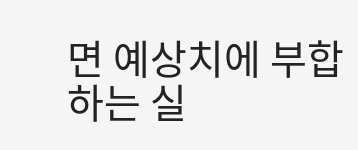면 예상치에 부합하는 실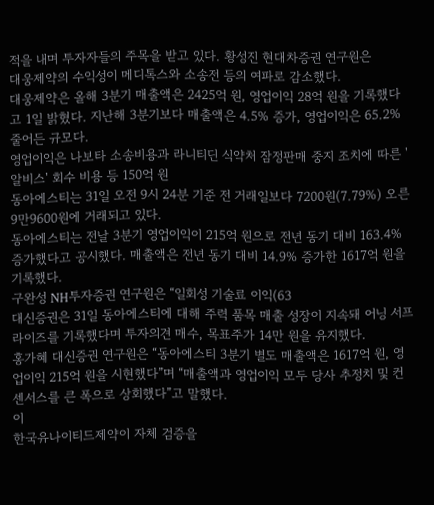적을 내며 투자자들의 주목을 받고 있다. 황성진 현대차증권 연구원은
대웅제약의 수익성이 메디톡스와 소송전 등의 여파로 감소했다.
대웅제약은 올해 3분기 매출액은 2425억 원, 영업이익 28억 원을 기록했다고 1일 밝혔다. 지난해 3분기보다 매출액은 4.5% 증가, 영업이익은 65.2% 줄어든 규모다.
영업이익은 나보타 소송비용과 라니티딘 식약처 잠정판매 중지 조치에 따른 '알비스' 회수 비용 등 150억 원
동아에스티는 31일 오전 9시 24분 기준 전 거래일보다 7200원(7.79%) 오른 9만9600원에 거래되고 있다.
동아에스티는 전날 3분기 영업이익이 215억 원으로 전년 동기 대비 163.4% 증가했다고 공시했다. 매출액은 전년 동기 대비 14.9% 증가한 1617억 원을 기록했다.
구완성 NH투자증권 연구원은 “일회성 기술료 이익(63
대신증권은 31일 동아에스티에 대해 주력 품목 매출 성장이 지속돼 어닝 서프라이즈를 기록했다며 투자의견 매수, 목표주가 14만 원을 유지했다.
홍가혜 대신증권 연구원은 “동아에스티 3분기 별도 매출액은 1617억 원, 영업이익 215억 원을 시현했다”며 “매출액과 영업이익 모두 당사 추정치 및 컨센서스를 큰 폭으로 상회했다”고 말했다.
이
한국유나이티드제약이 자체 검증을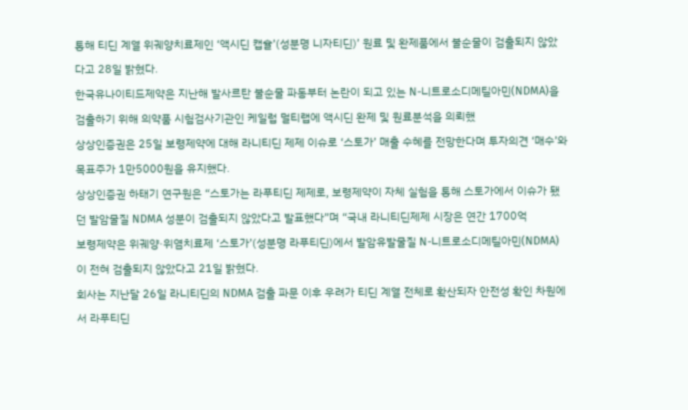통해 티딘 계열 위궤양치료제인 ‘액시딘 캡슐’(성분명 니자티딘)’ 원료 및 완제품에서 불순물이 검출되지 않았다고 28일 밝혔다.
한국유나이티드제약은 지난해 발사르탄 불순물 파동부터 논란이 되고 있는 N-니트로소디메틸아민(NDMA)을 검출하기 위해 의약품 시험검사기관인 케일럽 멀티랩에 액시딘 완제 및 원료분석을 의뢰했
상상인증권은 25일 보령제약에 대해 라니티딘 제제 이슈로 ‘스토가’ 매출 수혜를 전망한다며 투자의견 ‘매수’와 목표주가 1만5000원을 유지했다.
상상인증권 하태기 연구원은 “스토가는 라푸티딘 제제로, 보령제약이 자체 실험을 통해 스토가에서 이슈가 됐던 발암물질 NDMA 성분이 검출되지 않았다고 발표했다”며 “국내 라니티딘제제 시장은 연간 1700억
보령제약은 위궤양·위염치료제 ‘스토가’(성분명 라푸티딘)에서 발암유발물질 N-니트로소디메틸아민(NDMA)이 전혀 검출되지 않았다고 21일 밝혔다.
회사는 지난달 26일 라니티딘의 NDMA 검출 파문 이후 우려가 티딘 계열 전체로 확산되자 안전성 확인 차원에서 라푸티딘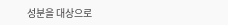성분을 대상으로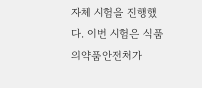자체 시험을 진행했다. 이번 시험은 식품의약품안전처가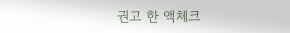권고 한 액체크